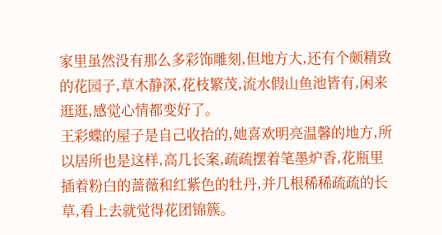家里虽然没有那么多彩饰雕刻,但地方大,还有个颇精致的花园子,草木静深,花枝繁茂,流水假山鱼池皆有,闲来逛逛,感觉心情都变好了。
王彩蝶的屋子是自己收拾的,她喜欢明亮温馨的地方,所以居所也是这样,高几长案,疏疏摆着笔墨炉香,花瓶里插着粉白的蔷薇和红紫色的牡丹,并几根稀稀疏疏的长草,看上去就觉得花团锦簇。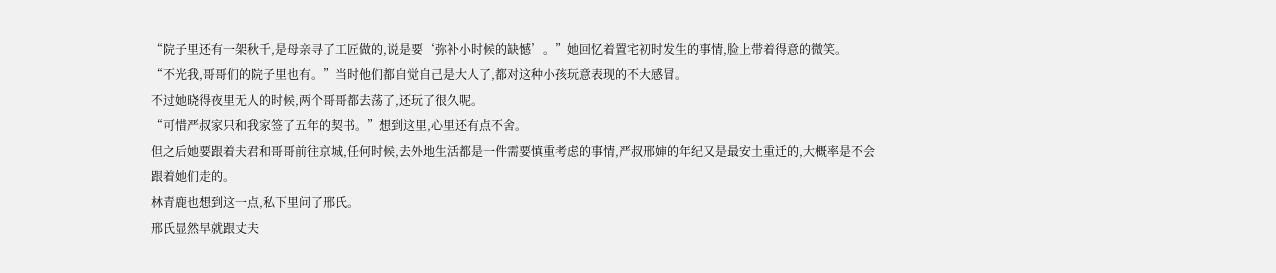“院子里还有一架秋千,是母亲寻了工匠做的,说是要‘弥补小时候的缺憾’。”她回忆着置宅初时发生的事情,脸上带着得意的微笑。
“不光我,哥哥们的院子里也有。”当时他们都自觉自己是大人了,都对这种小孩玩意表现的不大感冒。
不过她晓得夜里无人的时候,两个哥哥都去荡了,还玩了很久呢。
“可惜严叔家只和我家签了五年的契书。”想到这里,心里还有点不舍。
但之后她要跟着夫君和哥哥前往京城,任何时候,去外地生活都是一件需要慎重考虑的事情,严叔邢婶的年纪又是最安土重迁的,大概率是不会跟着她们走的。
林青鹿也想到这一点,私下里问了邢氏。
邢氏显然早就跟丈夫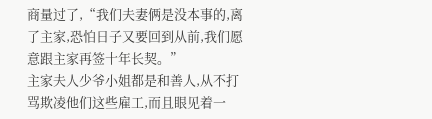商量过了,“我们夫妻俩是没本事的,离了主家,恐怕日子又要回到从前,我们愿意跟主家再签十年长契。”
主家夫人少爷小姐都是和善人,从不打骂欺凌他们这些雇工,而且眼见着一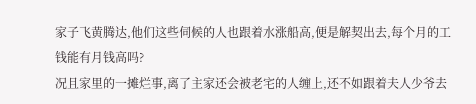家子飞黄腾达,他们这些伺候的人也跟着水涨船高,便是解契出去,每个月的工钱能有月钱高吗?
况且家里的一摊烂事,离了主家还会被老宅的人缠上,还不如跟着夫人少爷去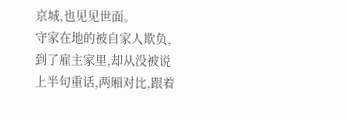京城,也见见世面。
守家在地的被自家人欺负,到了雇主家里,却从没被说上半句重话,两厢对比,跟着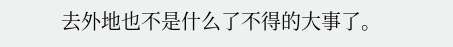去外地也不是什么了不得的大事了。